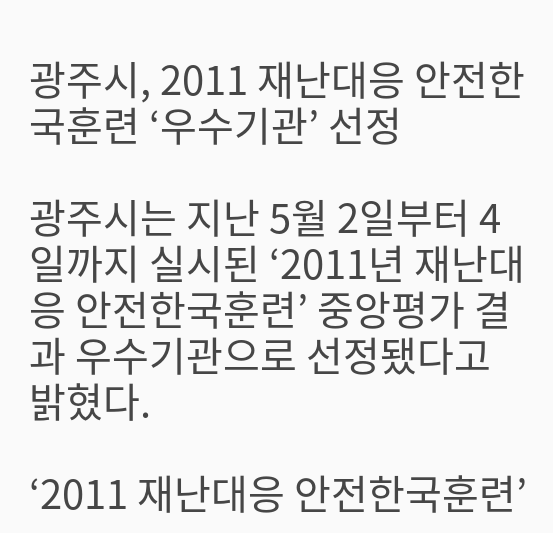광주시, 2011 재난대응 안전한국훈련 ‘우수기관’ 선정

광주시는 지난 5월 2일부터 4일까지 실시된 ‘2011년 재난대응 안전한국훈련’ 중앙평가 결과 우수기관으로 선정됐다고 밝혔다.

‘2011 재난대응 안전한국훈련’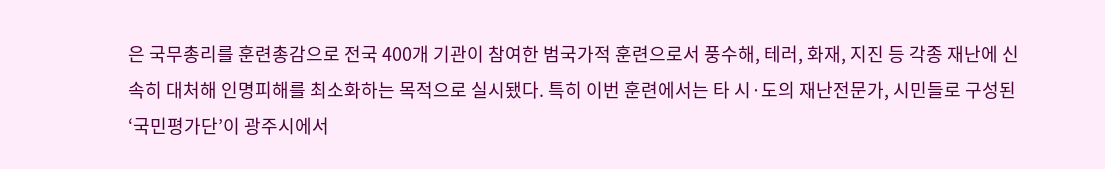은 국무총리를 훈련총감으로 전국 400개 기관이 참여한 범국가적 훈련으로서 풍수해, 테러, 화재, 지진 등 각종 재난에 신속히 대처해 인명피해를 최소화하는 목적으로 실시됐다. 특히 이번 훈련에서는 타 시·도의 재난전문가, 시민들로 구성된 ‘국민평가단’이 광주시에서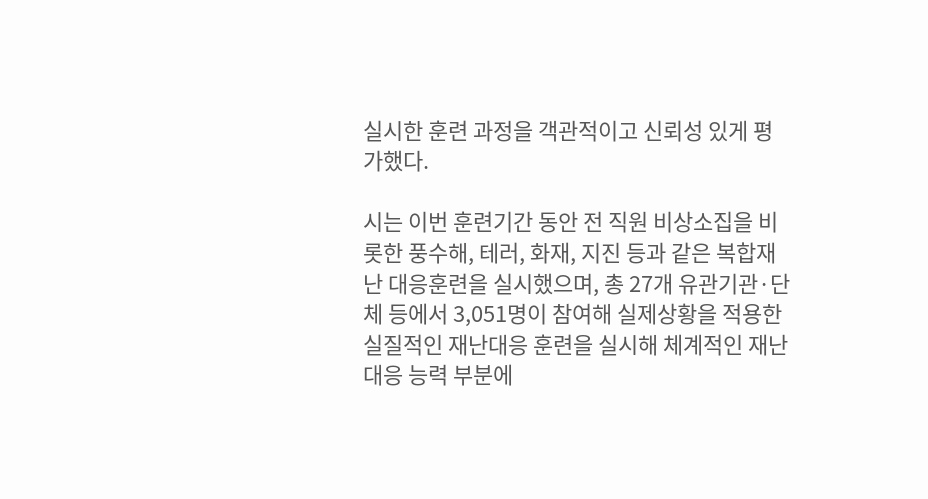실시한 훈련 과정을 객관적이고 신뢰성 있게 평가했다.

시는 이번 훈련기간 동안 전 직원 비상소집을 비롯한 풍수해, 테러, 화재, 지진 등과 같은 복합재난 대응훈련을 실시했으며, 총 27개 유관기관·단체 등에서 3,051명이 참여해 실제상황을 적용한 실질적인 재난대응 훈련을 실시해 체계적인 재난대응 능력 부분에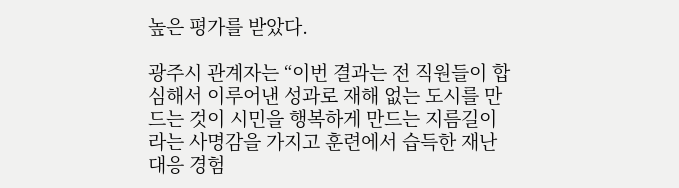높은 평가를 받았다.

광주시 관계자는 “이번 결과는 전 직원들이 합심해서 이루어낸 성과로 재해 없는 도시를 만드는 것이 시민을 행복하게 만드는 지름길이라는 사명감을 가지고 훈련에서 습득한 재난대응 경험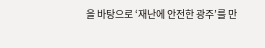을 바탕으로 ‘재난에 안전한 광주’를 만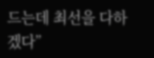드는데 최선을 다하겠다”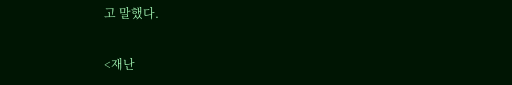고 말했다.

<재난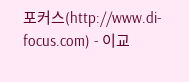포커스(http://www.di-focus.com) - 이교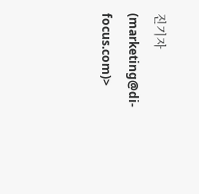진기자(marketing@di-focus.com)>